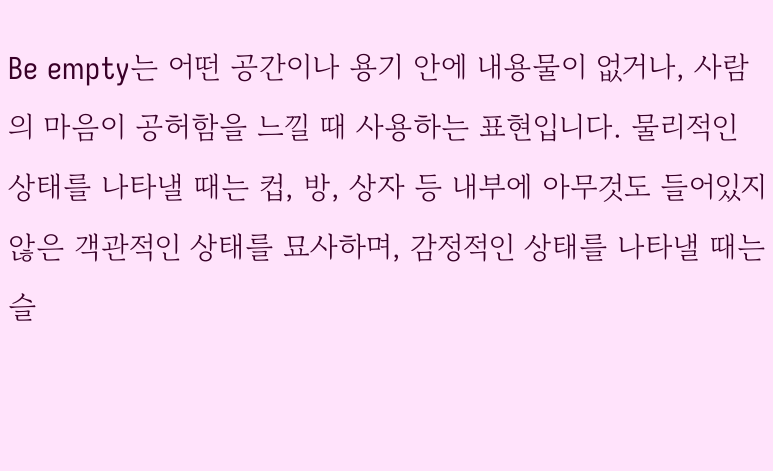Be empty는 어떤 공간이나 용기 안에 내용물이 없거나, 사람의 마음이 공허함을 느낄 때 사용하는 표현입니다. 물리적인 상태를 나타낼 때는 컵, 방, 상자 등 내부에 아무것도 들어있지 않은 객관적인 상태를 묘사하며, 감정적인 상태를 나타낼 때는 슬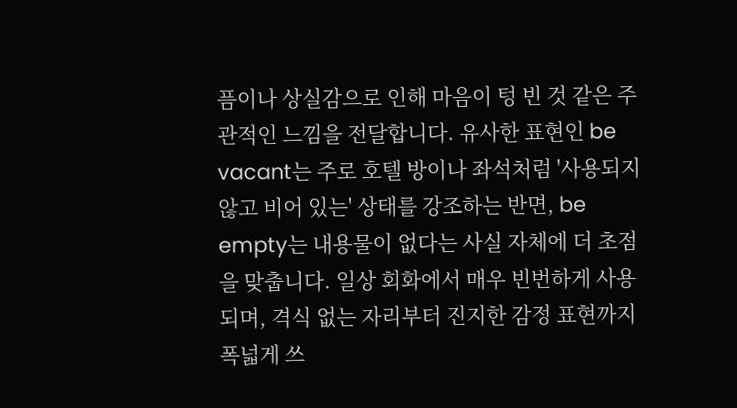픔이나 상실감으로 인해 마음이 텅 빈 것 같은 주관적인 느낌을 전달합니다. 유사한 표현인 be vacant는 주로 호텔 방이나 좌석처럼 '사용되지 않고 비어 있는' 상태를 강조하는 반면, be empty는 내용물이 없다는 사실 자체에 더 초점을 맞춥니다. 일상 회화에서 매우 빈번하게 사용되며, 격식 없는 자리부터 진지한 감정 표현까지 폭넓게 쓰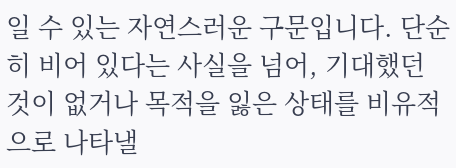일 수 있는 자연스러운 구문입니다. 단순히 비어 있다는 사실을 넘어, 기대했던 것이 없거나 목적을 잃은 상태를 비유적으로 나타낼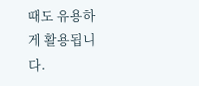때도 유용하게 활용됩니다.